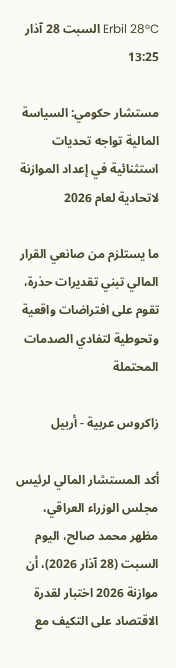Erbil 28°C السبت 28 آذار 13:25

مستشار حكومي: السياسة المالية تواجه تحديات استثنائية في إعداد الموازنة لاتحادية لعام 2026

ما يستلزم من صانعي القرار المالي تبني تقديرات حذرة، تقوم على افتراضات واقعية وتحوطية لتفادي الصدمات المحتملة

زاكروس عربية - أربيل

أكد المستشار المالي لرئيس مجلس الوزراء العراقي، مظهر محمد صالح، اليوم السبت (28 آذار 2026)، أن موازنة 2026 اختبار لقدرة الاقتصاد على التكيف مع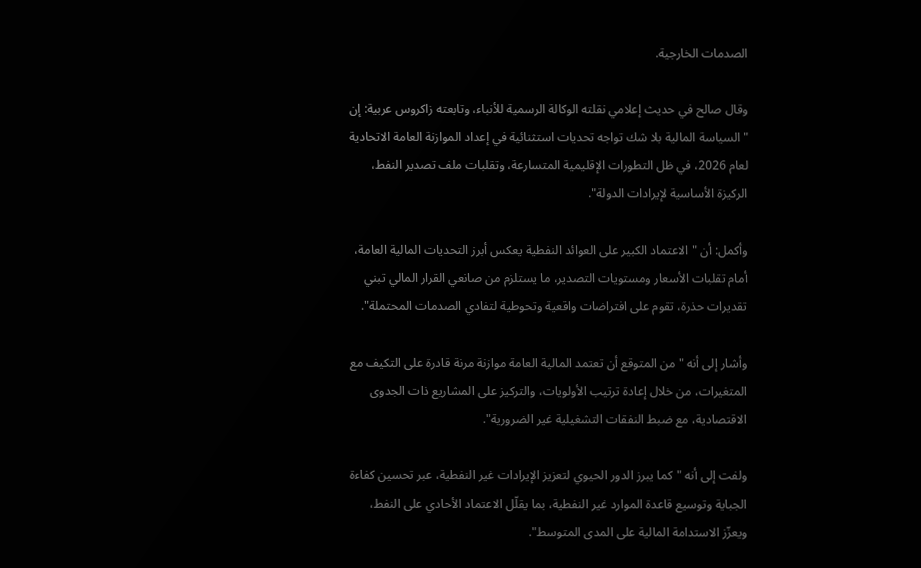الصدمات الخارجية.

وقال صالح في حديث إعلامي نقلته الوكالة الرسمية للأنباء، وتابعته زاكروس عربية: إن "السياسة المالية بلا شك تواجه تحديات استثنائية في إعداد الموازنة العامة الاتحادية لعام 2026، في ظل التطورات الإقليمية المتسارعة، وتقلبات ملف تصدير النفط، الركيزة الأساسية لإيرادات الدولة".

وأكمل: أن "الاعتماد الكبير على العوائد النفطية يعكس أبرز التحديات المالية العامة، أمام تقلبات الأسعار ومستويات التصدير، ما يستلزم من صانعي القرار المالي تبني تقديرات حذرة، تقوم على افتراضات واقعية وتحوطية لتفادي الصدمات المحتملة".

وأشار إلى أنه "من المتوقع أن تعتمد المالية العامة موازنة مرنة قادرة على التكيف مع المتغيرات، من خلال إعادة ترتيب الأولويات، والتركيز على المشاريع ذات الجدوى الاقتصادية، مع ضبط النفقات التشغيلية غير الضرورية".

ولفت إلى أنه "كما يبرز الدور الحيوي لتعزيز الإيرادات غير النفطية، عبر تحسين كفاءة الجباية وتوسيع قاعدة الموارد غير النفطية، بما يقلّل الاعتماد الأحادي على النفط، ويعزّز الاستدامة المالية على المدى المتوسط".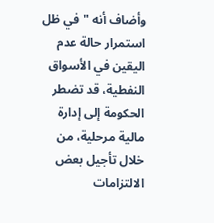وأضاف أنه "في ظل استمرار حالة عدم اليقين في الأسواق النفطية، قد تضطر الحكومة إلى إدارة مالية مرحلية، من خلال تأجيل بعض الالتزامات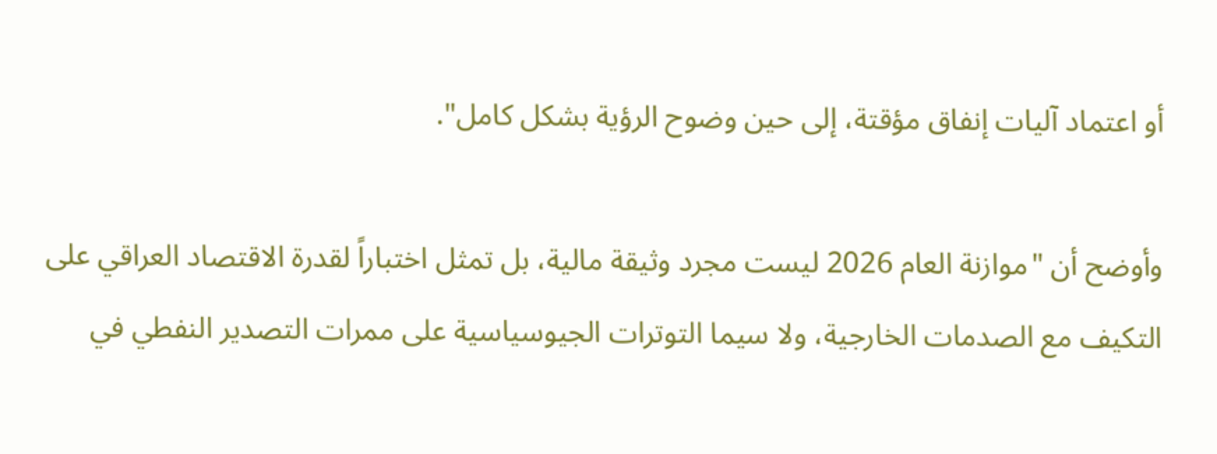أو اعتماد آليات إنفاق مؤقتة، إلى حين وضوح الرؤية بشكل كامل".

وأوضح أن "موازنة العام 2026 ليست مجرد وثيقة مالية، بل تمثل اختباراً لقدرة الاقتصاد العراقي على التكيف مع الصدمات الخارجية، ولا سيما التوترات الجيوسياسية على ممرات التصدير النفطي في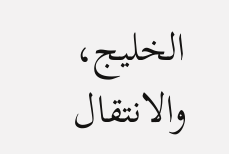الخليج، والانتقال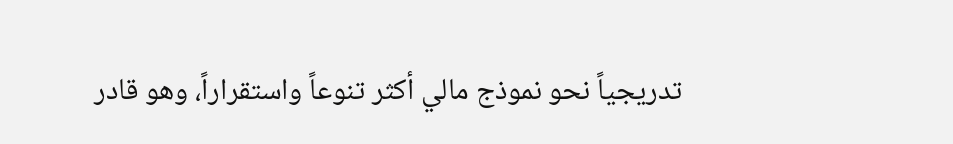تدريجياً نحو نموذج مالي أكثر تنوعاً واستقراراً، وهو قادر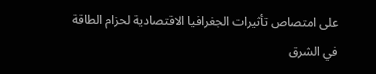على امتصاص تأثيرات الجغرافيا الاقتصادية لحزام الطاقة في الشرق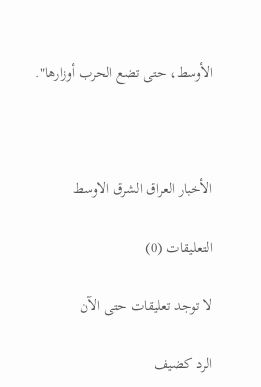الأوسط، حتى تضع الحرب أوزارها".



الأخبار العراق الشرق الاوسط

التعليقات (0)

لا توجد تعليقات حتى الآن

الرد كضيف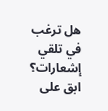هل ترغب في تلقي إشعارات؟
ابق على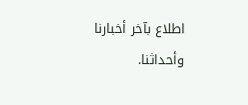اطلاع بآخر أخبارنا وأحداثنا.